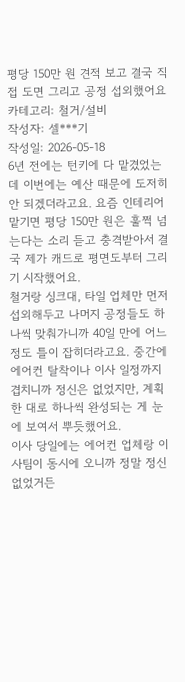평당 150만 원 견적 보고 결국 직접 도면 그리고 공정 섭외했어요
카테고리: 철거/설비
작성자: 셀***기
작성일: 2026-05-18
6년 전에는 턴키에 다 맡겼었는데 이번에는 예산 때문에 도저히 안 되겠더라고요. 요즘 인테리어 맡기면 평당 150만 원은 훌쩍 넘는다는 소리 듣고 충격받아서 결국 제가 캐드로 평면도부터 그리기 시작했어요.
철거랑 싱크대, 타일 업체만 먼저 섭외해두고 나머지 공정들도 하나씩 맞춰가니까 40일 만에 어느 정도 틀이 잡히더라고요. 중간에 에어컨 탈착이나 이사 일정까지 겹치니까 정신은 없었지만, 계획한 대로 하나씩 완성되는 게 눈에 보여서 뿌듯했어요.
이사 당일에는 에어컨 업체랑 이사팀이 동시에 오니까 정말 정신없었거든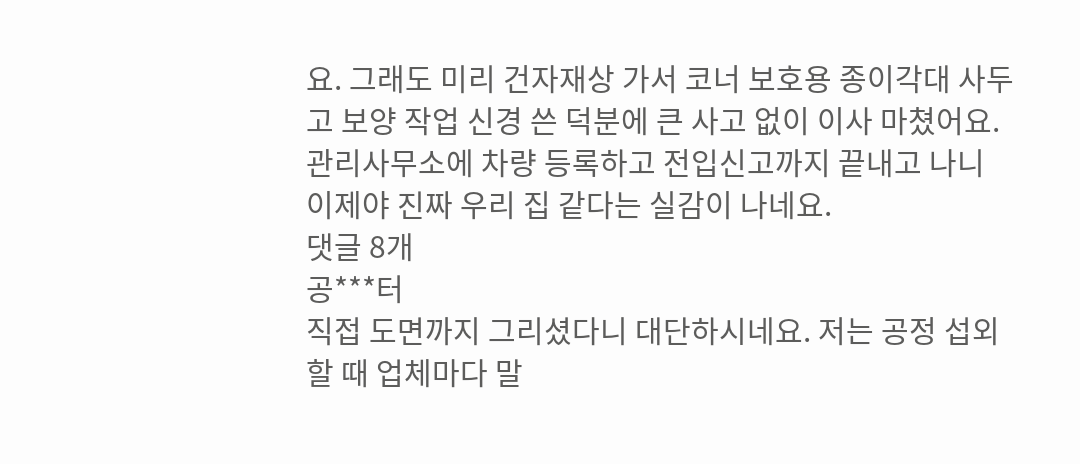요. 그래도 미리 건자재상 가서 코너 보호용 종이각대 사두고 보양 작업 신경 쓴 덕분에 큰 사고 없이 이사 마쳤어요. 관리사무소에 차량 등록하고 전입신고까지 끝내고 나니 이제야 진짜 우리 집 같다는 실감이 나네요.
댓글 8개
공***터
직접 도면까지 그리셨다니 대단하시네요. 저는 공정 섭외할 때 업체마다 말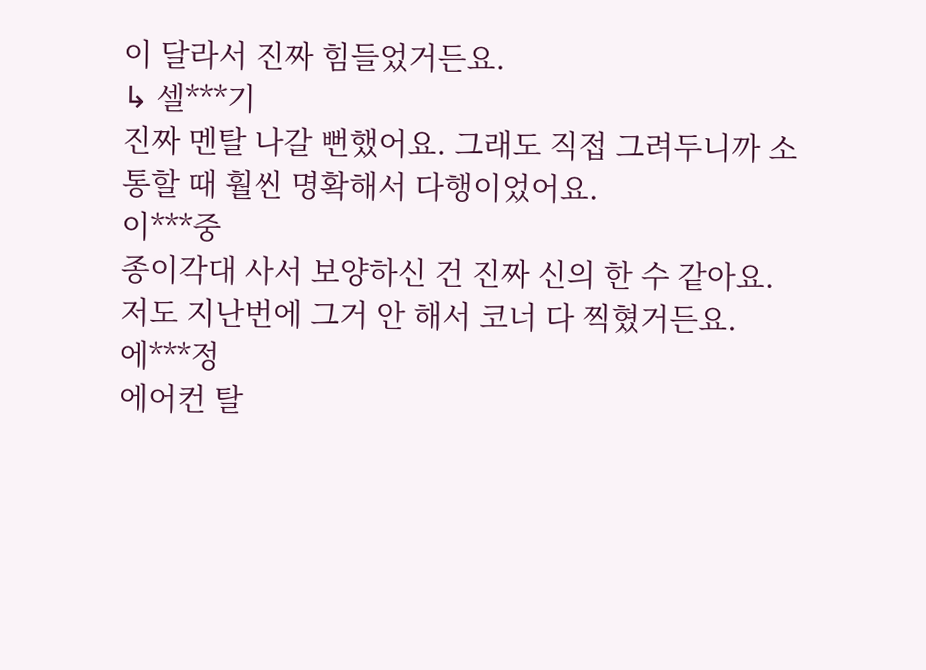이 달라서 진짜 힘들었거든요.
↳ 셀***기
진짜 멘탈 나갈 뻔했어요. 그래도 직접 그려두니까 소통할 때 훨씬 명확해서 다행이었어요.
이***중
종이각대 사서 보양하신 건 진짜 신의 한 수 같아요. 저도 지난번에 그거 안 해서 코너 다 찍혔거든요.
에***정
에어컨 탈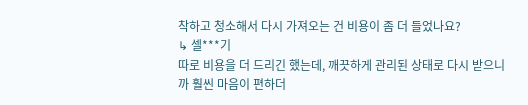착하고 청소해서 다시 가져오는 건 비용이 좀 더 들었나요?
↳ 셀***기
따로 비용을 더 드리긴 했는데, 깨끗하게 관리된 상태로 다시 받으니까 훨씬 마음이 편하더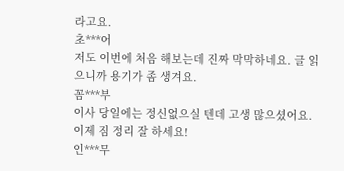라고요.
초***어
저도 이번에 처음 해보는데 진짜 막막하네요. 글 읽으니까 용기가 좀 생겨요.
꼼***부
이사 당일에는 정신없으실 텐데 고생 많으셨어요. 이제 짐 정리 잘 하세요!
인***무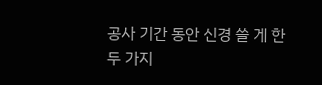공사 기간 동안 신경 쓸 게 한두 가지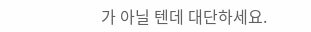가 아닐 텐데 대단하세요.